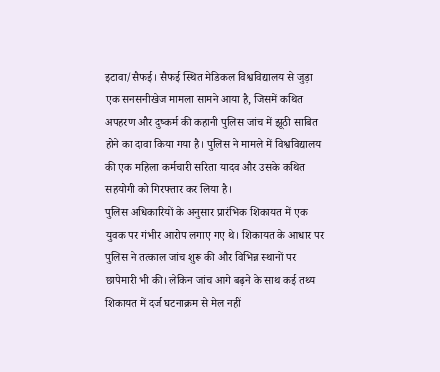इटावा/सैफई। सैफई स्थित मेडिकल विश्वविद्यालय से जुड़ा एक सनसनीखेज मामला सामने आया है, जिसमें कथित अपहरण और दुष्कर्म की कहानी पुलिस जांच में झूठी साबित होने का दावा किया गया है। पुलिस ने मामले में विश्वविद्यालय की एक महिला कर्मचारी सरिता यादव और उसके कथित सहयोगी को गिरफ्तार कर लिया है।
पुलिस अधिकारियों के अनुसार प्रारंभिक शिकायत में एक युवक पर गंभीर आरोप लगाए गए थे। शिकायत के आधार पर पुलिस ने तत्काल जांच शुरू की और विभिन्न स्थानों पर छापेमारी भी की। लेकिन जांच आगे बढ़ने के साथ कई तथ्य शिकायत में दर्ज घटनाक्रम से मेल नहीं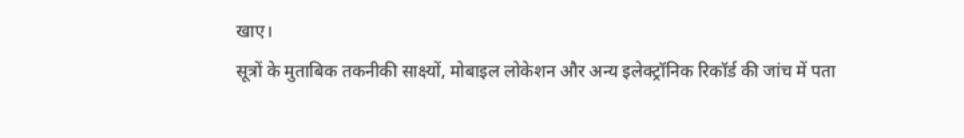खाए।
सूत्रों के मुताबिक तकनीकी साक्ष्यों, मोबाइल लोकेशन और अन्य इलेक्ट्रॉनिक रिकॉर्ड की जांच में पता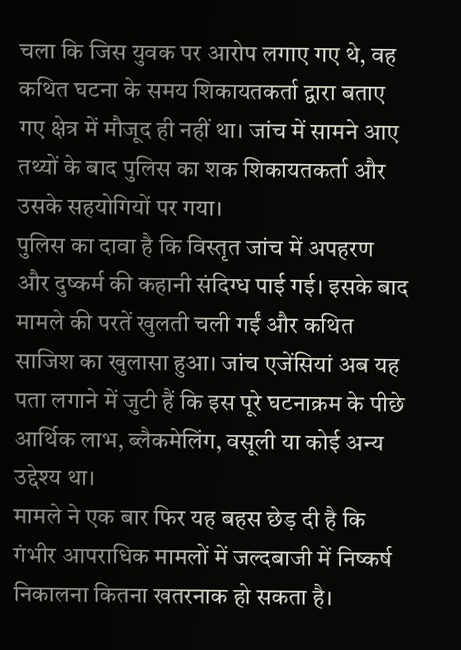चला कि जिस युवक पर आरोप लगाए गए थे, वह कथित घटना के समय शिकायतकर्ता द्वारा बताए गए क्षेत्र में मौजूद ही नहीं था। जांच में सामने आए तथ्यों के बाद पुलिस का शक शिकायतकर्ता और उसके सहयोगियों पर गया।
पुलिस का दावा है कि विस्तृत जांच में अपहरण और दुष्कर्म की कहानी संदिग्ध पाई गई। इसके बाद मामले की परतें खुलती चली गईं और कथित साजिश का खुलासा हुआ। जांच एजेंसियां अब यह पता लगाने में जुटी हैं कि इस पूरे घटनाक्रम के पीछे आर्थिक लाभ, ब्लैकमेलिंग, वसूली या कोई अन्य उद्देश्य था।
मामले ने एक बार फिर यह बहस छेड़ दी है कि गंभीर आपराधिक मामलों में जल्दबाजी में निष्कर्ष निकालना कितना खतरनाक हो सकता है।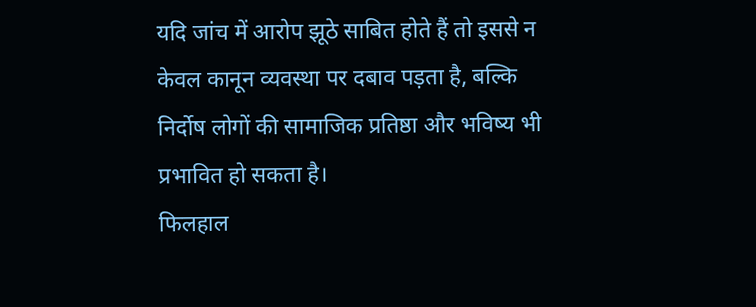यदि जांच में आरोप झूठे साबित होते हैं तो इससे न केवल कानून व्यवस्था पर दबाव पड़ता है, बल्कि निर्दोष लोगों की सामाजिक प्रतिष्ठा और भविष्य भी प्रभावित हो सकता है।
फिलहाल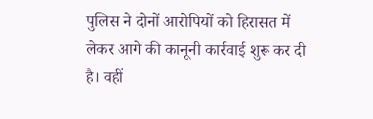पुलिस ने दोनों आरोपियों को हिरासत में लेकर आगे की कानूनी कार्रवाई शुरू कर दी है। वहीं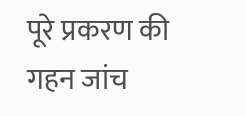पूरे प्रकरण की गहन जांच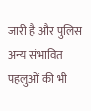जारी है और पुलिस अन्य संभावित पहलुओं की भी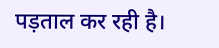पड़ताल कर रही है।